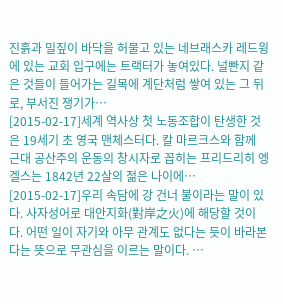진흙과 밀짚이 바닥을 허물고 있는 네브래스카 레드윙에 있는 교회 입구에는 트랙터가 놓여있다. 널빤지 같은 것들이 들어가는 길목에 계단처럼 쌓여 있는 그 뒤로, 부서진 쟁기가…
[2015-02-17]세계 역사상 첫 노동조합이 탄생한 것은 19세기 초 영국 맨체스터다. 칼 마르크스와 함께 근대 공산주의 운동의 창시자로 꼽히는 프리드리히 엥겔스는 1842년 22살의 젊은 나이에…
[2015-02-17]우리 속담에 강 건너 불이라는 말이 있다. 사자성어로 대안지화(對岸之火)에 해당할 것이다. 어떤 일이 자기와 아무 관계도 없다는 듯이 바라본다는 뜻으로 무관심을 이르는 말이다. …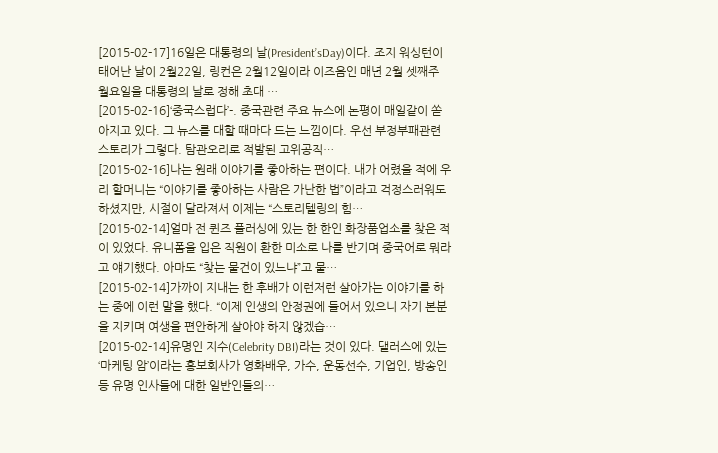[2015-02-17]16일은 대통령의 날(President’sDay)이다. 조지 워싱턴이 태어난 날이 2월22일, 링컨은 2월12일이라 이즈음인 매년 2월 셋째주 월요일을 대통령의 날로 정해 초대 …
[2015-02-16]‘중국스럽다’-. 중국관련 주요 뉴스에 논평이 매일같이 쏟아지고 있다. 그 뉴스를 대할 때마다 드는 느낌이다. 우선 부정부패관련 스토리가 그렇다. 탐관오리로 적발된 고위공직…
[2015-02-16]나는 원래 이야기를 좋아하는 편이다. 내가 어렸을 적에 우리 할머니는 “이야기를 좋아하는 사람은 가난한 법”이라고 걱정스러워도 하셨지만, 시절이 달라져서 이제는 “스토리텔링의 힘…
[2015-02-14]얼마 전 퀸즈 플러싱에 있는 한 한인 화장품업소를 찾은 적이 있었다. 유니폼을 입은 직원이 환한 미소로 나를 반기며 중국어로 뭐라고 얘기했다. 아마도 “찾는 물건이 있느냐”고 물…
[2015-02-14]가까이 지내는 한 후배가 이런저런 살아가는 이야기를 하는 중에 이런 말을 했다. “이제 인생의 안정권에 들어서 있으니 자기 본분을 지키며 여생을 편안하게 살아야 하지 않겠습…
[2015-02-14]유명인 지수(Celebrity DBI)라는 것이 있다. 댈러스에 있는 ‘마케팅 암’이라는 홍보회사가 영화배우, 가수, 운동선수, 기업인, 방송인 등 유명 인사들에 대한 일반인들의…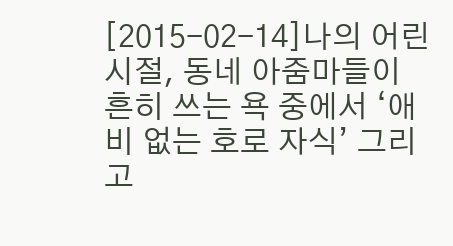[2015-02-14]나의 어린 시절, 동네 아줌마들이 흔히 쓰는 욕 중에서 ‘애비 없는 호로 자식’ 그리고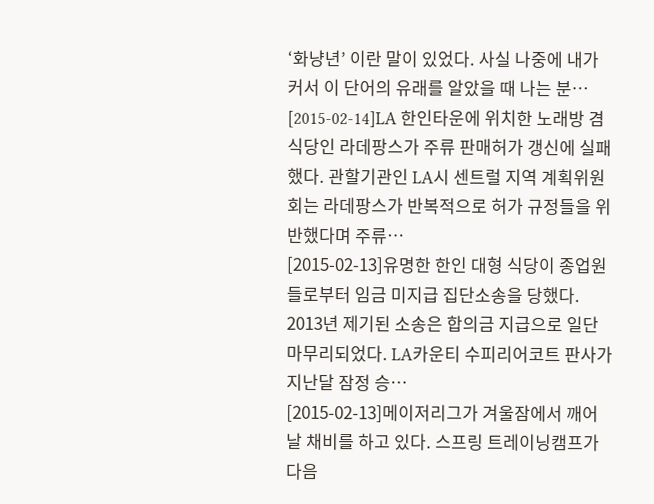‘화냥년’ 이란 말이 있었다. 사실 나중에 내가 커서 이 단어의 유래를 알았을 때 나는 분…
[2015-02-14]LA 한인타운에 위치한 노래방 겸 식당인 라데팡스가 주류 판매허가 갱신에 실패했다. 관할기관인 LA시 센트럴 지역 계획위원회는 라데팡스가 반복적으로 허가 규정들을 위반했다며 주류…
[2015-02-13]유명한 한인 대형 식당이 종업원들로부터 임금 미지급 집단소송을 당했다. 2013년 제기된 소송은 합의금 지급으로 일단 마무리되었다. LA카운티 수피리어코트 판사가 지난달 잠정 승…
[2015-02-13]메이저리그가 겨울잠에서 깨어날 채비를 하고 있다. 스프링 트레이닝캠프가 다음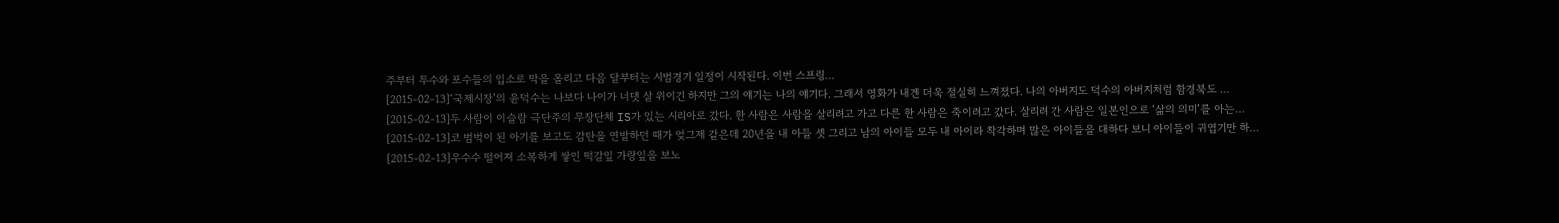주부터 투수와 포수들의 입소로 막을 올리고 다음 달부터는 시범경기 일정이 시작된다. 이번 스프링…
[2015-02-13]‘국제시장’의 윤덕수는 나보다 나이가 너댓 살 위이긴 하지만 그의 얘기는 나의 얘기다. 그래서 영화가 내겐 더욱 절실히 느껴졌다. 나의 아버지도 덕수의 아버지처럼 함경북도 …
[2015-02-13]두 사람이 이슬람 극단주의 무장단체 IS가 있는 시리아로 갔다. 한 사람은 사람을 살리려고 가고 다른 한 사람은 죽이려고 갔다. 살리려 간 사람은 일본인으로 ‘삶의 의미’를 아는…
[2015-02-13]코 범벅이 된 아기를 보고도 감탄을 연발하던 때가 엊그제 같은데 20년을 내 아들 셋 그리고 남의 아이들 모두 내 아이라 착각하며 많은 아이들을 대하다 보니 아이들이 귀엽기만 하…
[2015-02-13]우수수 떨어져 소복하게 쌓인 떡갈잎 가랑잎을 보노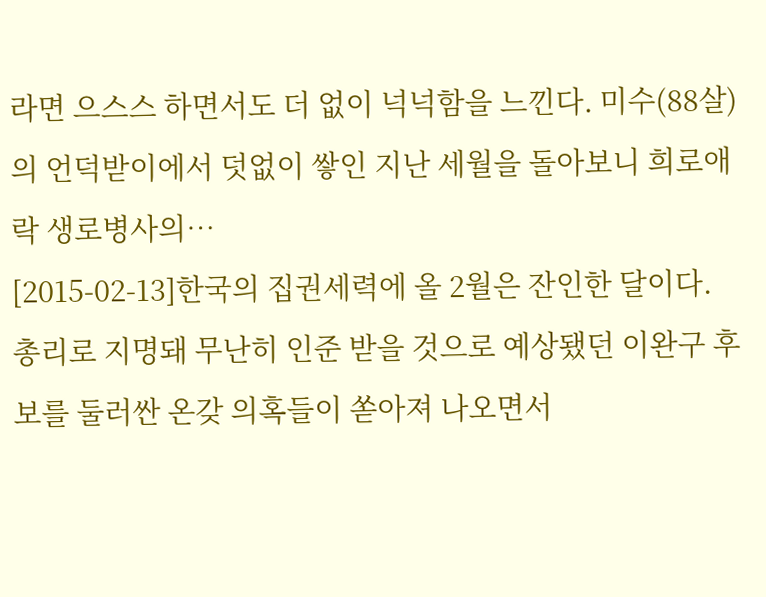라면 으스스 하면서도 더 없이 넉넉함을 느낀다. 미수(88살)의 언덕받이에서 덧없이 쌓인 지난 세월을 돌아보니 희로애락 생로병사의…
[2015-02-13]한국의 집권세력에 올 2월은 잔인한 달이다. 총리로 지명돼 무난히 인준 받을 것으로 예상됐던 이완구 후보를 둘러싼 온갖 의혹들이 쏟아져 나오면서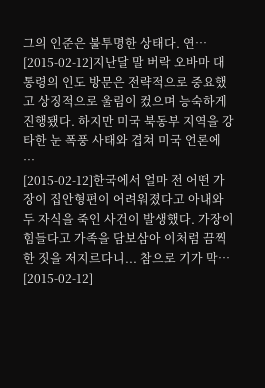그의 인준은 불투명한 상태다. 연…
[2015-02-12]지난달 말 버락 오바마 대통령의 인도 방문은 전략적으로 중요했고 상징적으로 울림이 컸으며 능숙하게 진행됐다. 하지만 미국 북동부 지역을 강타한 눈 폭풍 사태와 겹쳐 미국 언론에 …
[2015-02-12]한국에서 얼마 전 어떤 가장이 집안형편이 어려워졌다고 아내와 두 자식을 죽인 사건이 발생했다. 가장이 힘들다고 가족을 담보삼아 이처럼 끔찍한 짓을 저지르다니... 참으로 기가 막…
[2015-02-12]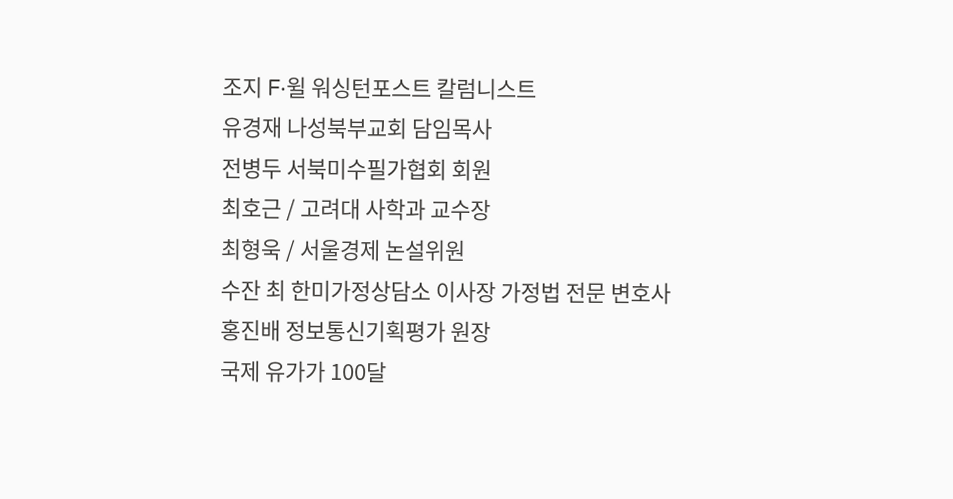조지 F·윌 워싱턴포스트 칼럼니스트
유경재 나성북부교회 담임목사
전병두 서북미수필가협회 회원
최호근 / 고려대 사학과 교수장
최형욱 / 서울경제 논설위원
수잔 최 한미가정상담소 이사장 가정법 전문 변호사
홍진배 정보통신기획평가 원장
국제 유가가 100달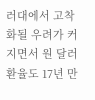러대에서 고착화될 우려가 커지면서 원 달러 환율도 17년 만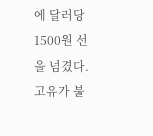에 달러당 1500원 선을 넘겼다. 고유가 불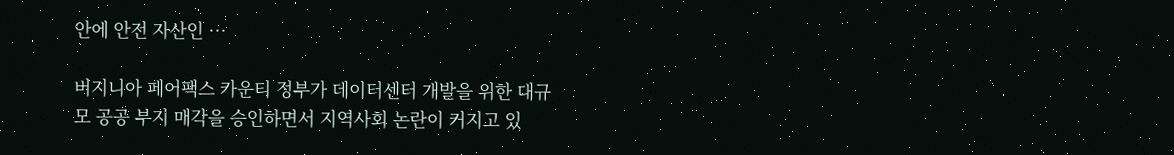안에 안전 자산인 …

버지니아 페어팩스 카운티 정부가 데이터센터 개발을 위한 대규모 공공 부지 매각을 승인하면서 지역사회 논란이 커지고 있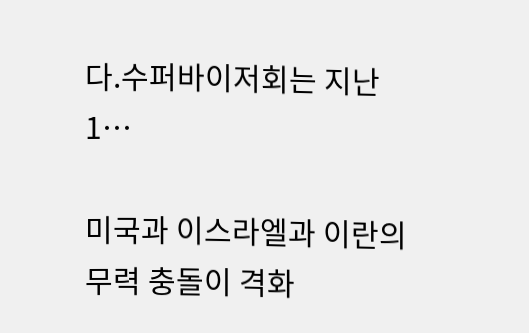다.수퍼바이저회는 지난 1…

미국과 이스라엘과 이란의 무력 충돌이 격화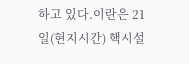하고 있다.이란은 21일(현지시간) 핵시설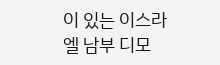이 있는 이스라엘 남부 디모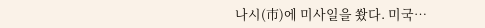나시(市)에 미사일을 쐈다. 미국…